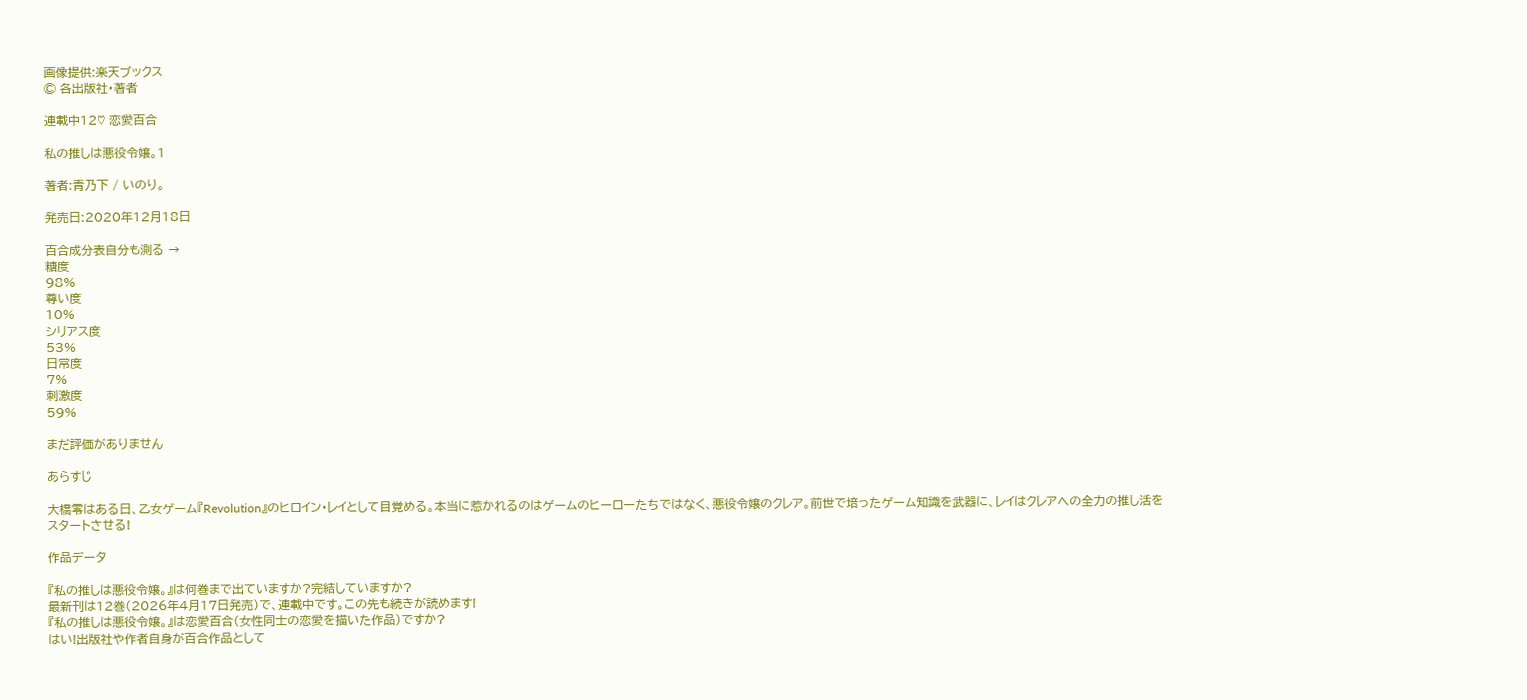画像提供:楽天ブックス
© 各出版社・著者

連載中12♡ 恋愛百合

私の推しは悪役令嬢。1

著者:青乃下 / いのり。

発売日:2020年12月18日

百合成分表自分も測る →
糖度
98%
尊い度
10%
シリアス度
53%
日常度
7%
刺激度
59%

まだ評価がありません

あらすじ

大橋零はある日、乙女ゲーム『Revolution』のヒロイン・レイとして目覚める。本当に惹かれるのはゲームのヒーローたちではなく、悪役令嬢のクレア。前世で培ったゲーム知識を武器に、レイはクレアへの全力の推し活をスタートさせる!

作品データ

『私の推しは悪役令嬢。』は何巻まで出ていますか?完結していますか?
最新刊は12巻(2026年4月17日発売)で、連載中です。この先も続きが読めます!
『私の推しは悪役令嬢。』は恋愛百合(女性同士の恋愛を描いた作品)ですか?
はい!出版社や作者自身が百合作品として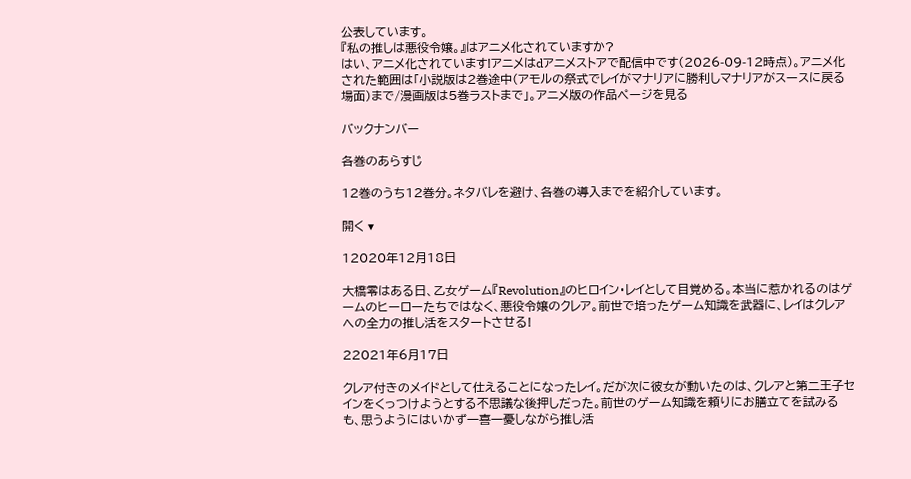公表しています。
『私の推しは悪役令嬢。』はアニメ化されていますか?
はい、アニメ化されています!アニメはdアニメストアで配信中です(2026-09-12時点)。アニメ化された範囲は「小説版は2巻途中(アモルの祭式でレイがマナリアに勝利しマナリアがスースに戻る場面)まで/漫画版は5巻ラストまで」。アニメ版の作品ページを見る

バックナンバー

各巻のあらすじ

12巻のうち12巻分。ネタバレを避け、各巻の導入までを紹介しています。

開く ▾

12020年12月18日

大橋零はある日、乙女ゲーム『Revolution』のヒロイン・レイとして目覚める。本当に惹かれるのはゲームのヒーローたちではなく、悪役令嬢のクレア。前世で培ったゲーム知識を武器に、レイはクレアへの全力の推し活をスタートさせる!

22021年6月17日

クレア付きのメイドとして仕えることになったレイ。だが次に彼女が動いたのは、クレアと第二王子セインをくっつけようとする不思議な後押しだった。前世のゲーム知識を頼りにお膳立てを試みるも、思うようにはいかず一喜一憂しながら推し活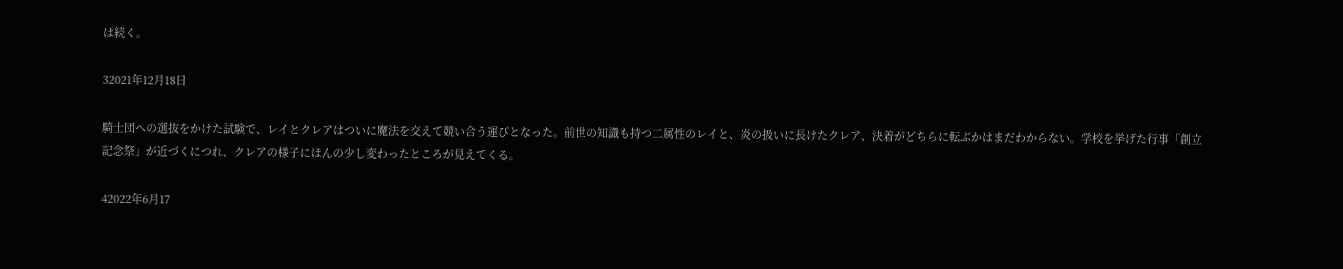は続く。

32021年12月18日

騎士団への選抜をかけた試験で、レイとクレアはついに魔法を交えて競い合う運びとなった。前世の知識も持つ二属性のレイと、炎の扱いに長けたクレア、決着がどちらに転ぶかはまだわからない。学校を挙げた行事「創立記念祭」が近づくにつれ、クレアの様子にほんの少し変わったところが見えてくる。

42022年6月17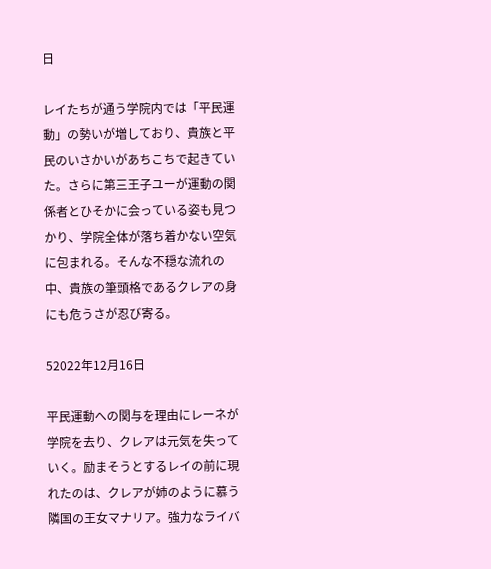日

レイたちが通う学院内では「平民運動」の勢いが増しており、貴族と平民のいさかいがあちこちで起きていた。さらに第三王子ユーが運動の関係者とひそかに会っている姿も見つかり、学院全体が落ち着かない空気に包まれる。そんな不穏な流れの中、貴族の筆頭格であるクレアの身にも危うさが忍び寄る。

52022年12月16日

平民運動への関与を理由にレーネが学院を去り、クレアは元気を失っていく。励まそうとするレイの前に現れたのは、クレアが姉のように慕う隣国の王女マナリア。強力なライバ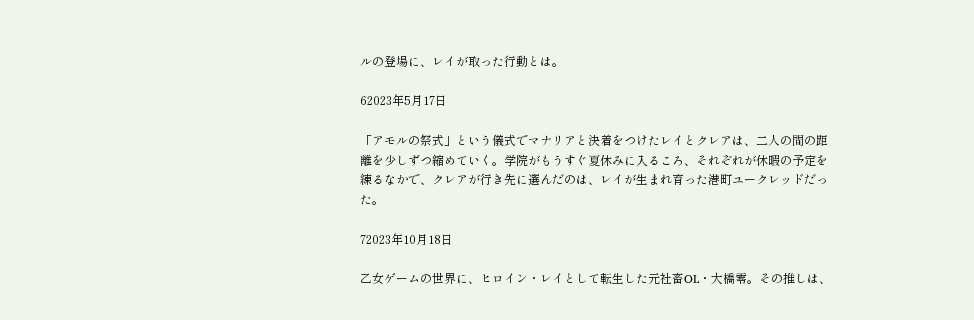ルの登場に、レイが取った行動とは。

62023年5月17日

「アモルの祭式」という儀式でマナリアと決着をつけたレイとクレアは、二人の間の距離を少しずつ縮めていく。学院がもうすぐ夏休みに入るころ、それぞれが休暇の予定を練るなかで、クレアが行き先に選んだのは、レイが生まれ育った港町ユークレッドだった。

72023年10月18日

乙女ゲームの世界に、ヒロイン・レイとして転生した元社畜OL・大橋零。その推しは、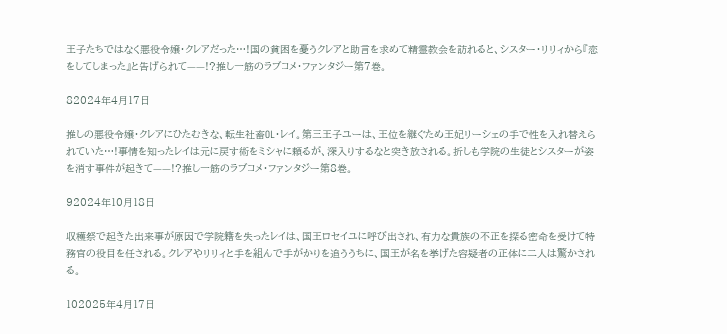王子たちではなく悪役令嬢・クレアだった…!国の貧困を憂うクレアと助言を求めて精霊教会を訪れると、シスター・リリィから『恋をしてしまった』と告げられて——!?推し一筋のラブコメ・ファンタジー第7巻。

82024年4月17日

推しの悪役令嬢・クレアにひたむきな、転生社畜OL・レイ。第三王子ユーは、王位を継ぐため王妃リーシェの手で性を入れ替えられていた…!事情を知ったレイは元に戻す術をミシャに頼るが、深入りするなと突き放される。折しも学院の生徒とシスターが姿を消す事件が起きて——!?推し一筋のラブコメ・ファンタジー第8巻。

92024年10月18日

収穫祭で起きた出来事が原因で学院籍を失ったレイは、国王ロセイユに呼び出され、有力な貴族の不正を探る密命を受けて特務官の役目を任される。クレアやリリィと手を組んで手がかりを追ううちに、国王が名を挙げた容疑者の正体に二人は驚かされる。

102025年4月17日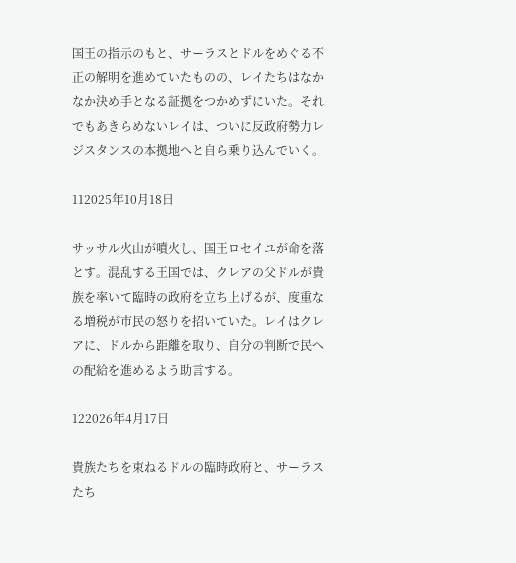国王の指示のもと、サーラスとドルをめぐる不正の解明を進めていたものの、レイたちはなかなか決め手となる証拠をつかめずにいた。それでもあきらめないレイは、ついに反政府勢力レジスタンスの本拠地へと自ら乗り込んでいく。

112025年10月18日

サッサル火山が噴火し、国王ロセイユが命を落とす。混乱する王国では、クレアの父ドルが貴族を率いて臨時の政府を立ち上げるが、度重なる増税が市民の怒りを招いていた。レイはクレアに、ドルから距離を取り、自分の判断で民への配給を進めるよう助言する。

122026年4月17日

貴族たちを束ねるドルの臨時政府と、サーラスたち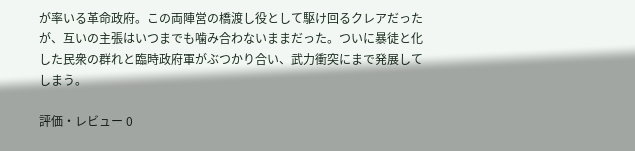が率いる革命政府。この両陣営の橋渡し役として駆け回るクレアだったが、互いの主張はいつまでも噛み合わないままだった。ついに暴徒と化した民衆の群れと臨時政府軍がぶつかり合い、武力衝突にまで発展してしまう。

評価・レビュー 0